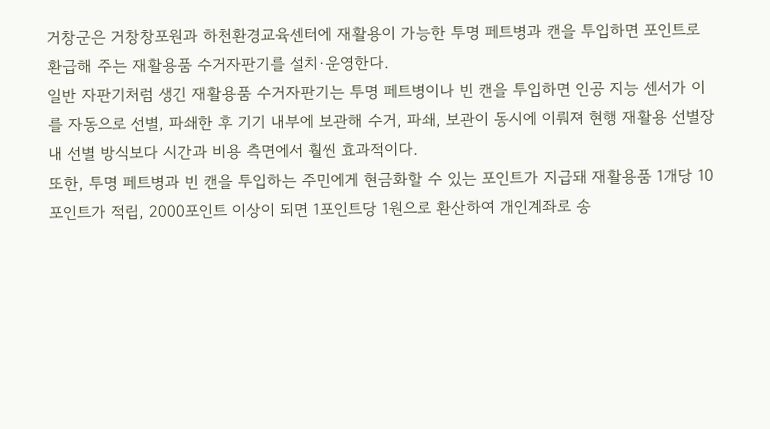거창군은 거창창포원과 하천환경교육센터에 재활용이 가능한 투명 페트병과 캔을 투입하면 포인트로 환급해 주는 재활용품 수거자판기를 설치·운영한다.
일반 자판기처럼 생긴 재활용품 수거자판기는 투명 페트병이나 빈 캔을 투입하면 인공 지능 센서가 이를 자동으로 선별, 파쇄한 후 기기 내부에 보관해 수거, 파쇄, 보관이 동시에 이뤄져 현행 재활용 선별장 내 선별 방식보다 시간과 비용 측면에서 훨씬 효과적이다.
또한, 투명 페트병과 빈 캔을 투입하는 주민에게 현금화할 수 있는 포인트가 지급돼 재활용품 1개당 10포인트가 적립, 2000포인트 이상이 되면 1포인트당 1원으로 환산하여 개인계좌로 송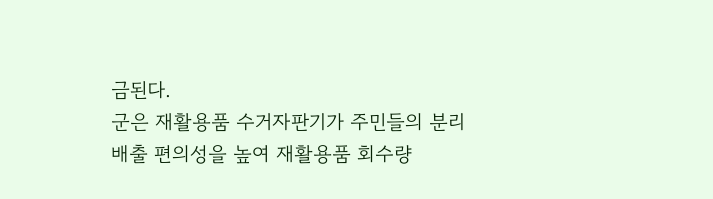금된다.
군은 재활용품 수거자판기가 주민들의 분리 배출 편의성을 높여 재활용품 회수량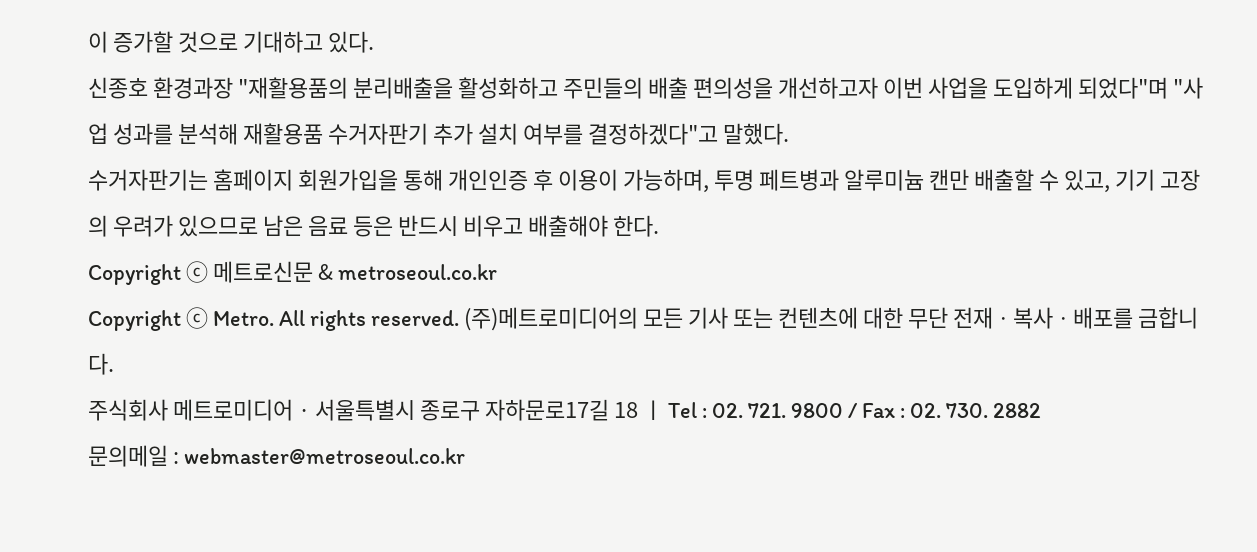이 증가할 것으로 기대하고 있다.
신종호 환경과장 "재활용품의 분리배출을 활성화하고 주민들의 배출 편의성을 개선하고자 이번 사업을 도입하게 되었다"며 "사업 성과를 분석해 재활용품 수거자판기 추가 설치 여부를 결정하겠다"고 말했다.
수거자판기는 홈페이지 회원가입을 통해 개인인증 후 이용이 가능하며, 투명 페트병과 알루미늄 캔만 배출할 수 있고, 기기 고장의 우려가 있으므로 남은 음료 등은 반드시 비우고 배출해야 한다.
Copyright ⓒ 메트로신문 & metroseoul.co.kr
Copyright ⓒ Metro. All rights reserved. (주)메트로미디어의 모든 기사 또는 컨텐츠에 대한 무단 전재ㆍ복사ㆍ배포를 금합니다.
주식회사 메트로미디어 · 서울특별시 종로구 자하문로17길 18 ㅣ Tel : 02. 721. 9800 / Fax : 02. 730. 2882
문의메일 : webmaster@metroseoul.co.kr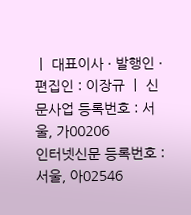ㅣ 대표이사 · 발행인 · 편집인 : 이장규 ㅣ 신문사업 등록번호 : 서울, 가00206
인터넷신문 등록번호 : 서울, 아02546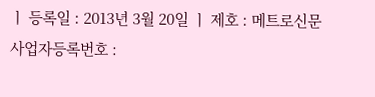ㅣ 등록일 : 2013년 3월 20일 ㅣ 제호 : 메트로신문
사업자등록번호 :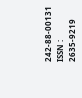242-88-00131 ISSN : 2635-9219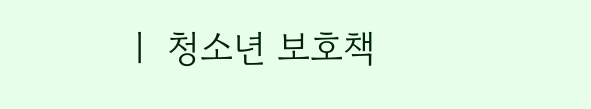ㅣ 청소년 보호책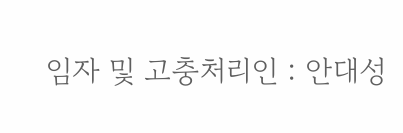임자 및 고충처리인 : 안대성